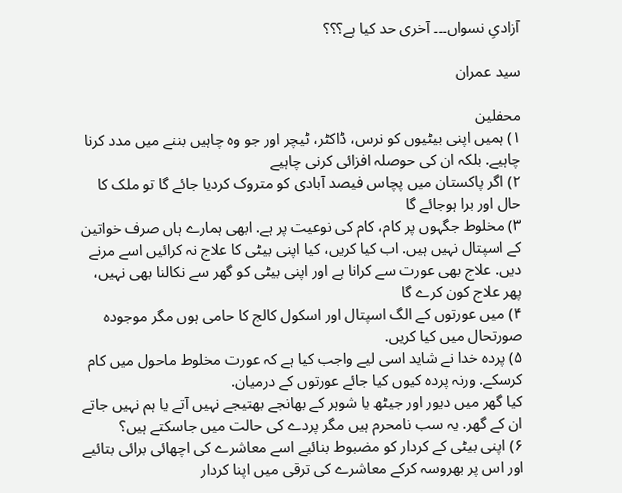آزادیِ نسواں۔۔۔ آخری حد کیا ہے؟؟؟

سید عمران

محفلین
۱) ہمیں اپنی بیٹیوں کو نرس، ڈاکٹر، ٹیچر اور جو وہ چاہیں بننے میں مدد کرنا چاہیے. بلکہ ان کی حوصلہ افزائی کرنی چاہیے
۲) اگر پاکستان میں پچاس فیصد آبادی کو متروک کردیا جائے گا تو ملک کا حال اور برا ہوجائے گا
۳) مخلوط جگہوں پر کام، کام کی نوعیت پر ہے. ابھی ہمارے ہاں صرف خواتین کے اسپتال نہیں ہیں. اب کیا کریں، کیا اپنی بیٹی کا علاج نہ کرائیں اسے مرنے دیں. علاج بھی عورت سے کرانا ہے اور اپنی بیٹی کو گھر سے نکالنا بھی نہیں، پھر علاج کون کرے گا
۴) میں عورتوں کے الگ اسپتال اور اسکول کالج کا حامی ہوں مگر موجودہ صورتحال میں کیا کریں.
۵) پردہ خدا نے شاید اسی لیے واجب کیا ہے کہ عورت مخلوط ماحول میں کام کرسکے. ورنہ پردہ کیوں کیا جائے عورتوں کے درمیان.
کیا گھر میں دیور اور جیٹھ یا شوہر کے بھانجے بھتیجے نہیں آتے یا ہم نہیں جاتے ان کے گھر. یہ سب نامحرم ہیں مگر پردے کی حالت میں جاسکتے ہیں؟
۶) اپنی بیٹی کے کردار کو مضبوط بنائیے اسے معاشرے کی اچھائی برائی بتائیے اور اس پر بھروسہ کرکے معاشرے کی ترقی میں اپنا کردار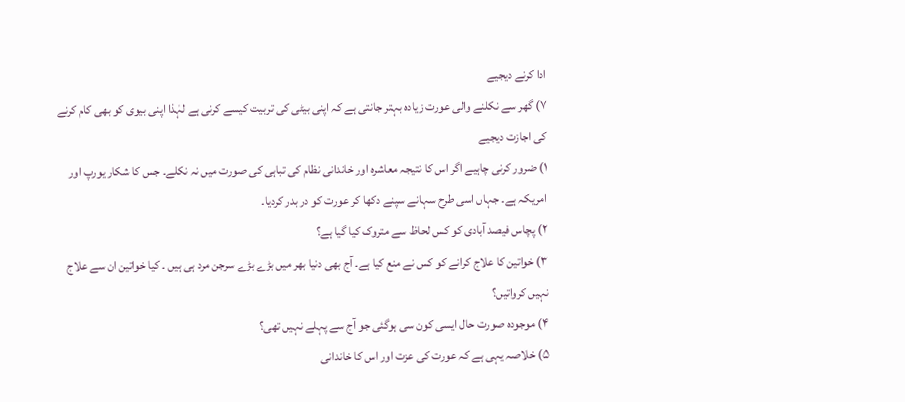ادا کرنے دیجیے
۷) گھر سے نکلنے والی عورت زیادہ بہتر جانتی ہے کہ اپنی بیٹی کی تربیت کیسے کرنی ہے لہٰذا اپنی بیوی کو بھی کام کرنے کی اجازت دیجیے
۱) ضرور کرنی چاہیے اگر اس کا نتیجہ معاشرہ اور خاندانی نظام کی تباہی کی صورت میں نہ نکلے۔ جس کا شکار یورپ اور امریکہ ہے۔ جہاں اسی طرح سہانے سپنے دکھا کر عورت کو در بدر کردیا۔
۲) پچاس فیصد آبادی کو کس لحاظ سے متروک کیا گیا ہے؟
۳) خواتین کا علاج کرانے کو کس نے منع کیا ہے۔ آج بھی دنیا بھر میں بڑے بڑے سرجن مرد ہی ہیں ۔ کیا خواتین ان سے علاج نہیں کرواتیں؟
۴) موجودہ صورت حال ایسی کون سی ہوگئی جو آج سے پہلے نہیں تھی؟
۵) خلاصہ یہی ہے کہ عورت کی عزت اور اس کا خاندانی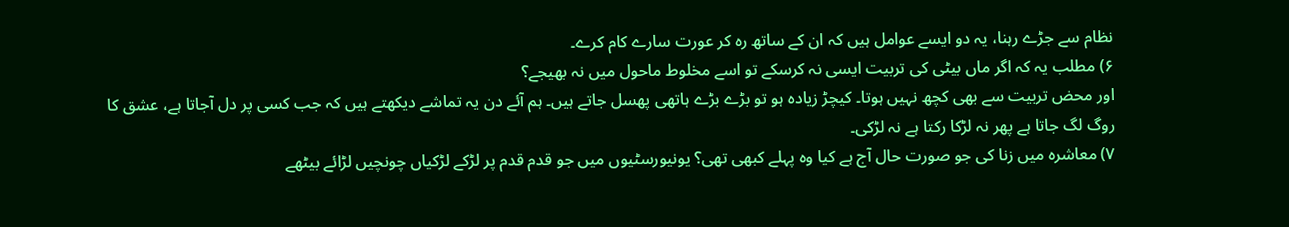نظام سے جڑے رہنا، یہ دو ایسے عوامل ہیں کہ ان کے ساتھ رہ کر عورت سارے کام کرے۔
۶) مطلب یہ کہ اگر ماں بیٹی کی تربیت ایسی نہ کرسکے تو اسے مخلوط ماحول میں نہ بھیجے؟
اور محض تربیت سے بھی کچھ نہیں ہوتا۔ کیچڑ زیادہ ہو تو بڑے بڑے ہاتھی پھسل جاتے ہیں۔ ہم آئے دن یہ تماشے دیکھتے ہیں کہ جب کسی پر دل آجاتا ہے، عشق کا روگ لگ جاتا ہے پھر نہ لڑکا رکتا ہے نہ لڑکی۔
۷) معاشرہ میں زنا کی جو صورت حال آج ہے کیا وہ پہلے کبھی تھی؟ یونیورسٹیوں میں جو قدم قدم پر لڑکے لڑکیاں چونچیں لڑائے بیٹھے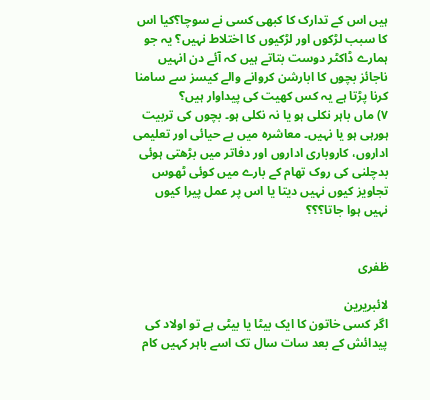ہیں اس کے تدارک کا کبھی کسی نے سوچا؟کیا اس کا سبب لڑکوں اور لڑکیوں کا اختلاط نہیں؟ یہ جو ہمارے ڈاکٹر دوست بتاتے ہیں کہ آئے دن انہیں ناجائز بچوں کا ابارشن کروانے والے کیسز سے سامنا کرنا پڑتا ہے یہ کس کھیت کی پیداوار ہیں؟
۷) ماں باہر نکلی ہو یا نہ نکلی ہو۔ بچوں کی تربیت ہورہی ہو یا نہیں۔ معاشرہ میں بے حیائی اور تعلیمی اداروں، کاروباری اداروں اور دفاتر میں بڑھتی ہوئی بدچلنی کی روک تھام کے بارے میں کوئی ٹھوس تجاویز کیوں نہیں دیتا یا اس پر عمل پیرا کیوں نہیں ہوا جاتا؟؟؟


ظفری

لائبریرین
اگر کسی خاتون کا ایک بیٹا یا بیٹی ہے تو اولاد کی پیدائش کے بعد سات سال تک اسے باہر کہیں کام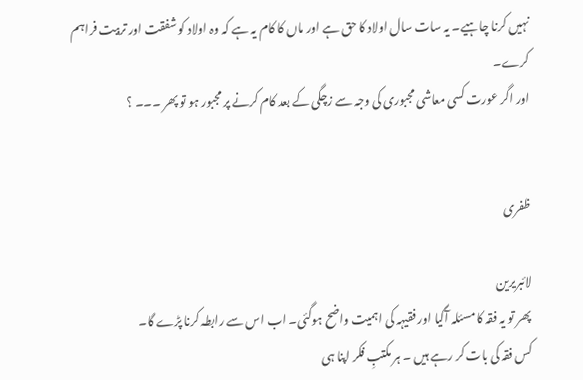نہیں کرنا چاہیے۔ یہ سات سال اولاد کا حق ہے اور ماں کا کام یہ ہے کہ وہ اولاد کو شفقت اور تربیت فراہم کرے۔
اور اگر عورت کسی معاشی مجبوری کی وجہ سے زچگی کے بعد کام کرنے پر مجبور ہو تو پھر ۔۔۔ ؟


ظفری

لائبریرین
پھر تو یہ فقہ کا مسئلہ آگیا اور فقیہہ کی اہمیت واضح ہوگئی۔ اب اس سے رابطہ کرنا پڑے گا۔
کس فقہ کی بات کر رہے ہیں ۔ ہر مکتبِ فکر اپنا ہی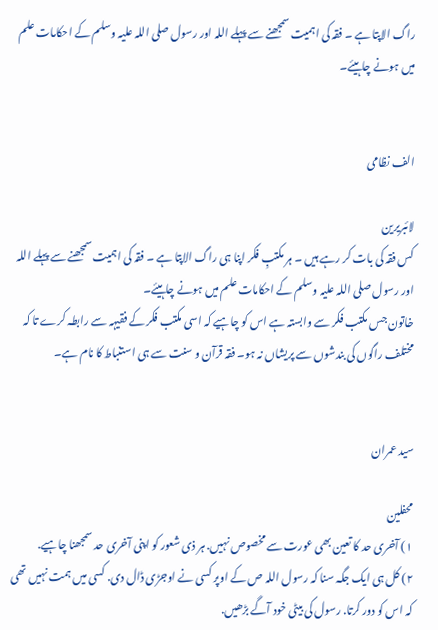راگ الاپتا ہے ۔ فقہ کی اہمیت سمجھنے سے پہلے اللہ اور رسول صلی اللہ علیہ وسلم کے احکامات علم میں ہونے چاہیئے۔


الف نظامی

لائبریرین
کس فقہ کی بات کر رہے ہیں ۔ ہر مکتبِ فکر اپنا ہی راگ الاپتا ہے ۔ فقہ کی اہمیت سمجھنے سے پہلے اللہ اور رسول صلی اللہ علیہ وسلم کے احکامات علم میں ہونے چاہیئے۔
خاتون جس مکتب فکر سے وابستہ ہے اس کو چاہیے کہ اسی مکتب فکر کے فقیہہ سے رابطہ کرے تا کہ مختلف راگوں کی بندشوں سے پریشاں نہ ہو۔ فقہ قرآن و سنت سے ہی استنباط کا نام ہے۔


سید عمران

محفلین
۱) آخری حد کا تعین بھی عورت سے مخصوص نہیں. ہر ذی شعور کو اپنی آخری حد سمجھنا چاہیے.
۲) کل ہی ایک جگہ سنا کہ رسول اللہ ص کے اوپر کسی نے اوجڑی ڈال دی. کسی میں ہمت نہیں تھی کہ اس کو دور کرتا. رسول کی بیٹی خود آگے بڑھیں.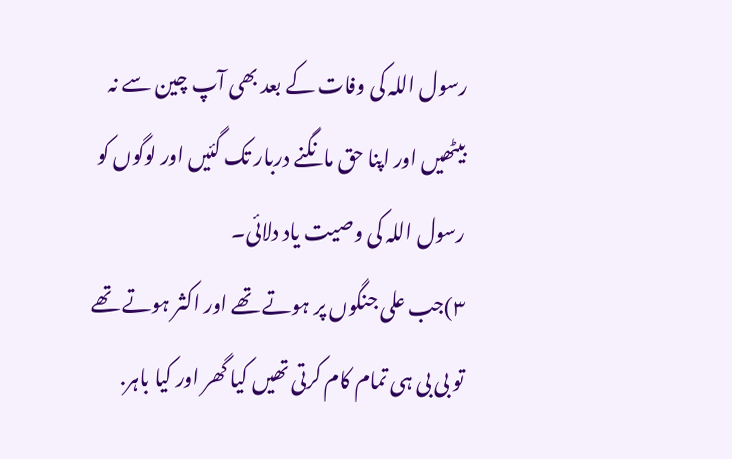رسول اللہ کی وفات کے بعد بھی آپ چین سے نہ بیٹھیں اور اپنا حق مانگنے دربار تک گئیں اور لوگوں کو رسول اللہ کی وصیت یاد دلائی۔
۳)جب علی جنگوں پر ہوتے تھے اور اکثر ہوتے تھے تو بی بی ہی تمام کام کرتی تھیں کیا گھر اور کیا باہر.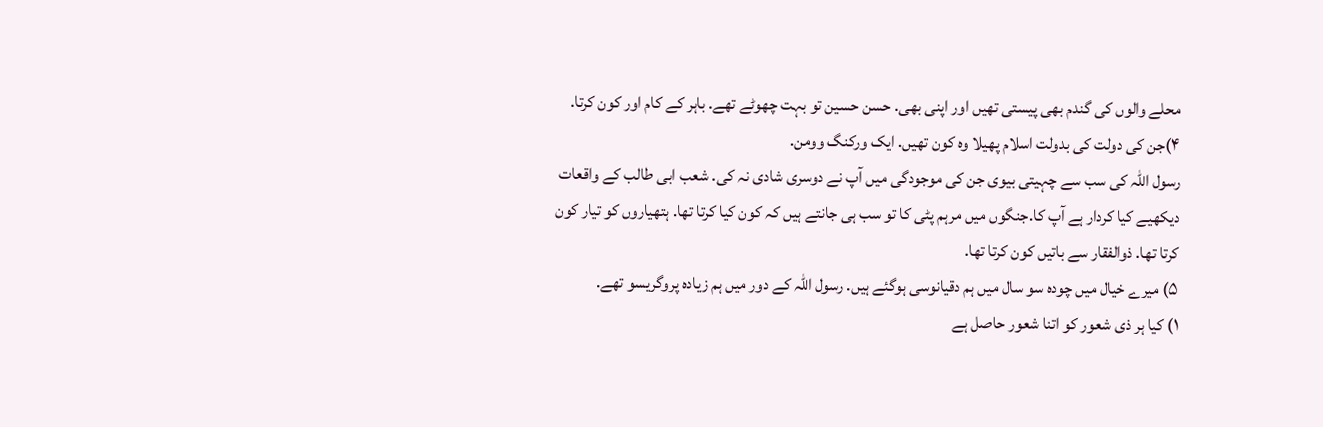محلے والوں کی گندم بھی پیستی تھیں اور اپنی بھی. حسن حسین تو بہت چھوٹے تھے. باہر کے کام اور کون کرتا.
۴)جن کی دولت کی بدولت اسلام پھیلا وہ کون تھیں. ایک ورکنگ وومن.
رسول اللہ کی سب سے چہیتی بیوی جن کی موجودگی میں آپ نے دوسری شادی نہ کی. شعب ابی طالب کے واقعات دیکھیے کیا کردار ہے آپ کا.جنگوں میں مرہم پٹی کا تو سب ہی جانتے ہیں کہ کون کیا کرتا تھا. ہتھیاروں کو تیار کون کرتا تھا. ذوالفقار سے باتیں کون کرتا تھا.
۵) میرے خیال میں چودہ سو سال میں ہم دقیانوسی ہوگئے ہیں. رسول اللہ کے دور میں ہم زیادہ پروگریسو تھے.
۱) کیا ہر ذی شعور کو اتنا شعور حاصل ہے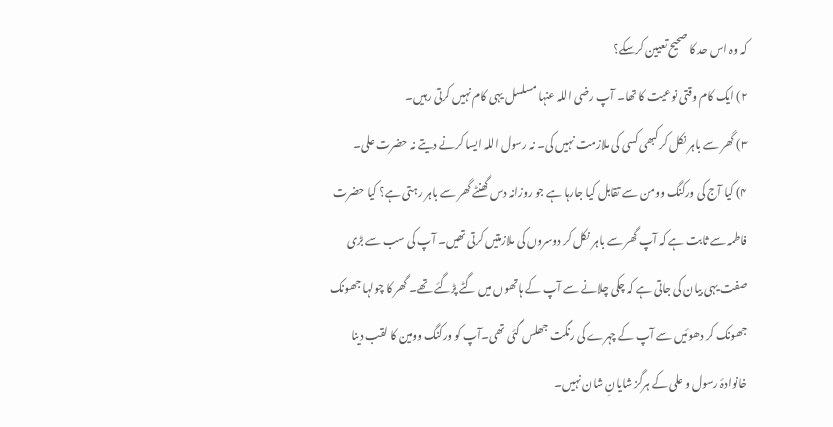کہ وہ اس حد کا صحیح تعیین کرسکے؟
۲) ایک کام وقتی نوعیت کا تھا۔ آپ رضی اللہ عنہا مسلسل یہی کام نہیں کرتی رہیں۔
۳) گھر سے باہر نکل کر کبھی کسی کی ملازمت نہیں کی۔ نہ رسول اللہ ایسا کرنے دیتے نہ حضرت علی۔
۴) کیا آج کی ورکنگ وومن سے تقابل کیا جارہا ہے جو روزانہ دس گھنٹے گھر سے باہر رہتی ہے؟ کیا حضرت فاطمہ سے ثابت ہے کہ آپ گھر سے باہر نکل کر دوسروں کی ملازمتیں کرتی تھیں۔ آپ کی سب سے بڑی صفت یہی بیان کی جاتی ہے کہ چکی چلانے سے آپ کے ہاتھوں میں گٹے پڑگئے تھے۔ گھر کا چولہا جھونک جھونک کر دھوئیں سے آپ کے چہرے کی رنگت جھلس گئی تھی۔آپ کو ورکنگ وومین کا لقب دینا خانوادۂ رسول و علی کے ہرگز شایانِ شان نہیں۔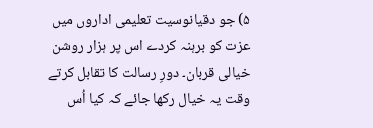۵) جو دقیانوسیت تعلیمی اداروں میں عزت کو برہنہ کردے اس پر ہزار روشن خیالی قربان۔ دورِ رسالت کا تقابل کرتے وقت یہ خیال رکھا جائے کہ کیا اُس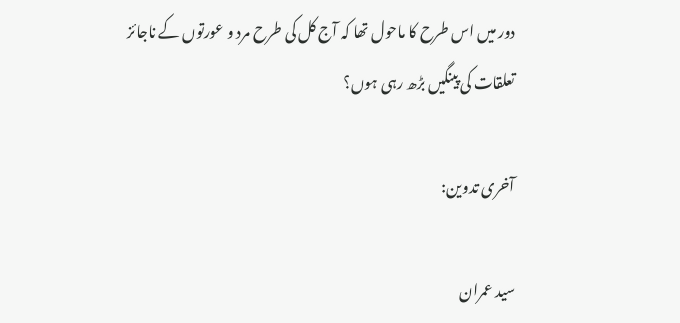دور میں اس طرح کا ماحول تھا کہ آج کل کی طرح مرد و عورتوں کے ناجائز تعلقات کی پینگیں بڑھ رہی ہوں؟

آخری تدوین:

سید عمران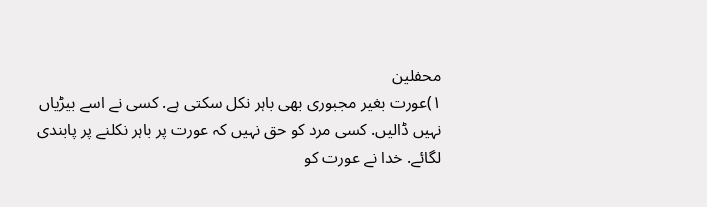محفلین
۱)عورت بغیر مجبوری بھی باہر نکل سکتی ہے. کسی نے اسے بیڑیاں نہیں ڈالیں. کسی مرد کو حق نہیں کہ عورت پر باہر نکلنے پر پابندی لگائے. خدا نے عورت کو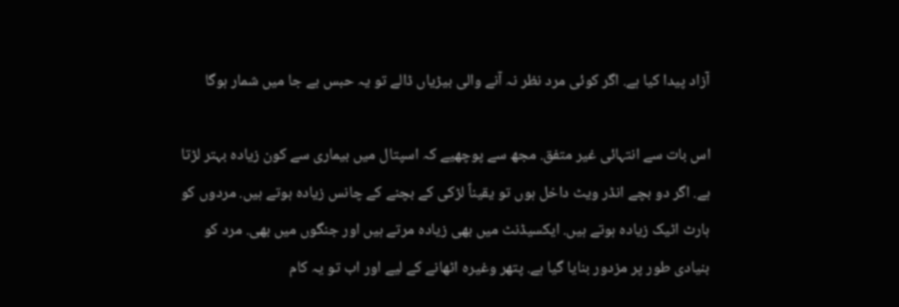آزاد پیدا کیا ہے. اگر کوئی مرد نظر نہ آنے والی بیڑیاں ڈالے تو یہ حبس بے جا میں شمار ہوگا

اس بات سے انتہائی غیر متفق. مجھ سے پوچھیے کہ اسپتال میں بیماری سے کون زیادہ بہتر لڑتا ہے. اگر دو بچے انڈر ویٹ داخل ہوں تو یقیناً لڑکی کے بچنے کے چانس زیادہ ہوتے ہیں. مردوں کو ہارٹ اٹیک زیادہ ہوتے ہیں. ایکسیڈنٹ میں بھی زیادہ مرتے ہیں اور جنگوں میں بھی. مرد کو بنیادی طور پر مزدور بنایا گیا ہے. پتھر وغیرہ اٹھانے کے لیے اور اب تو یہ کام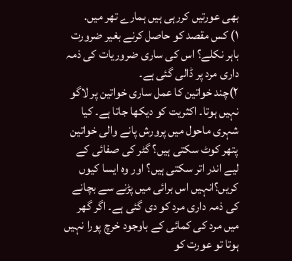بھی عورتیں کررہی ہیں ہمارے تھر میں.
۱) کس مقصد کو حاصل کرنے بغیر ضرورت باہر نکلے؟ اس کی ساری ضروریات کی ذمہ داری مرد پر ڈالی گئی ہے۔
۲)چند خواتین کا عمل ساری خواتین پر لاگو نہیں ہوتا۔ اکثریت کو دیکھا جاتا ہے۔ کیا شہری ماحول میں پرورش پانے والی خواتین پتھر کوٹ سکتی ہیں؟ گٹر کی صفائی کے لیے اندر اتر سکتی ہیں؟ اور وہ ایسا کیوں کریں؟انہیں اس برائی میں پڑنے سے بچانے کی ذمہ داری مرد کو دی گئی ہے۔ اگر گھر میں مرد کی کمائی کے باوجود خرچ پورا نہیں ہوتا تو عورت کو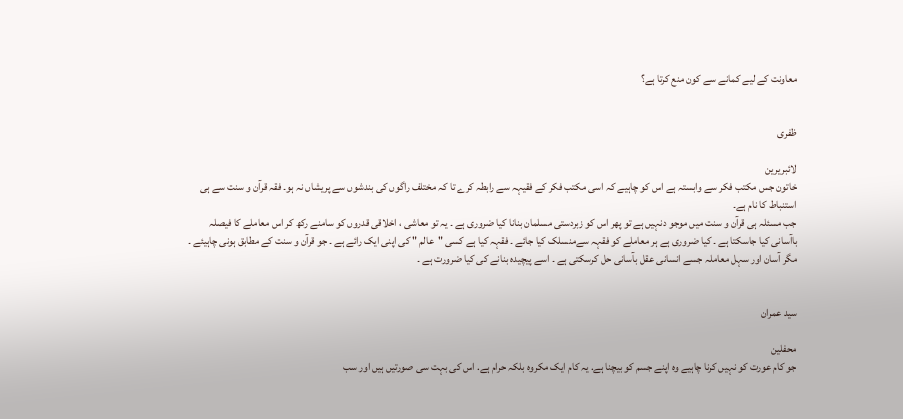معاونت کے لیے کمانے سے کون منع کرتا ہے؟


ظفری

لائبریرین
خاتون جس مکتب فکر سے وابستہ ہے اس کو چاہیے کہ اسی مکتب فکر کے فقیہہ سے رابطہ کرے تا کہ مختلف راگوں کی بندشوں سے پریشاں نہ ہو۔ فقہ قرآن و سنت سے ہی استنباط کا نام ہے۔
جب مسئلہ ہی قرآن و سنت میں موجو دنہیں ہے تو پھر اس کو زبردستی مسلمان بنانا کیا ضروری ہے ۔ یہ تو معاشی ، اخلاقی قدروں کو سامنے رکھ کر اس معاملے کا فیصلہ باآسانی کیا جاسکتا ہے ۔ کیا ضروری ہے ہر معاملے کو فقہہ سےمنسلک کیا جائے ۔ فقہہ کیا ہے کسی "عالم " کی اپنی ایک رائے ہے ۔ جو قرآن و سنت کے مطابق ہونی چاہیئے ۔ مگر آسان اور سہل معاملہ جسے انسانی عقل بآسانی حل کرسکتی ہے ۔ اسے پیچیدہ بنانے کی کیا ضرورت ہے ۔


سید عمران

محفلین
جو کام عورت کو نہیں کرنا چاہیے وہ اپنے جسم کو بیچنا ہے. یہ کام ایک مکروہ بلکہ حرام ہے. اس کی بہت سی صورتیں ہیں اور سب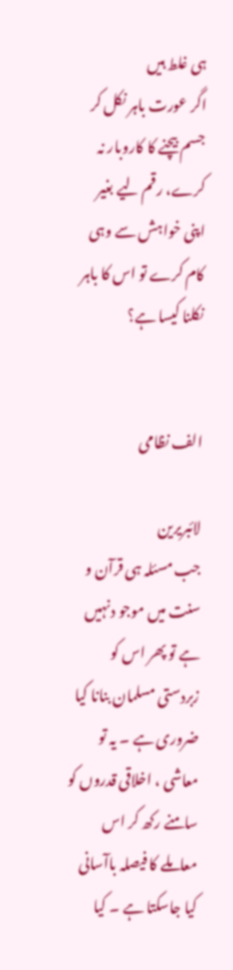ہی غلط ہیں
اگر عورت باہر نکل کر جسم بیچنے کا کاروبار نہ کرے، رقم لیے بغیر اپنی خواہش سے وہی کام کرے تو اس کا باہر نکلنا کیسا ہے؟


الف نظامی

لائبریرین
جب مسئلہ ہی قرآن و سنت میں موجو دنہیں ہے تو پھر اس کو زبردستی مسلمان بنانا کیا ضروری ہے ۔ یہ تو معاشی ، اخلاقی قدروں کو سامنے رکھ کر اس معاملے کا فیصلہ باآسانی کیا جاسکتا ہے ۔ کیا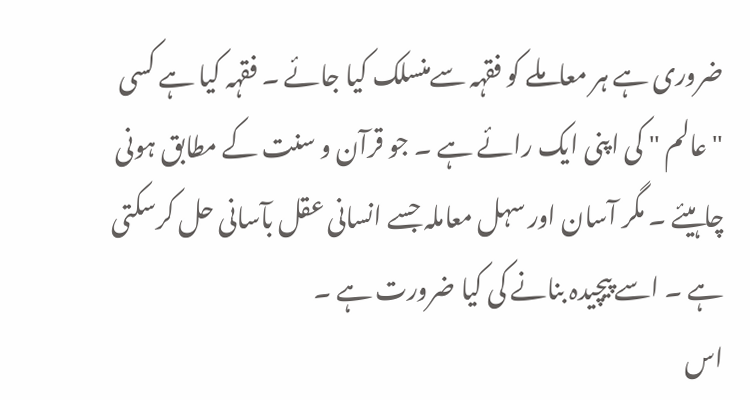ضروری ہے ہر معاملے کو فقہہ سےمنسلک کیا جائے ۔ فقہہ کیا ہے کسی "عالم " کی اپنی ایک رائے ہے ۔ جو قرآن و سنت کے مطابق ہونی چاہیئے ۔ مگر آسان اور سہل معاملہ جسے انسانی عقل بآسانی حل کرسکتی ہے ۔ اسے پیچیدہ بنانے کی کیا ضرورت ہے ۔
اس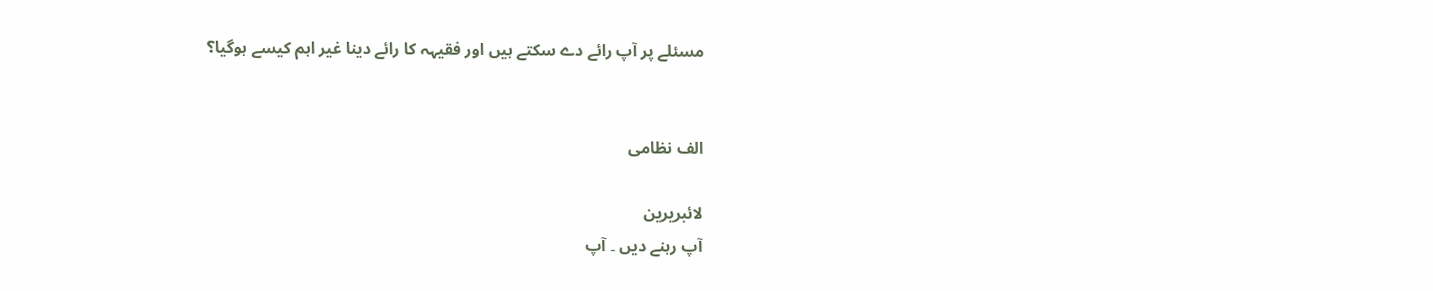مسئلے پر آپ رائے دے سکتے ہیں اور فقیہہ کا رائے دینا غیر اہم کیسے ہوگیا؟


الف نظامی

لائبریرین
آپ رہنے دیں ۔ آپ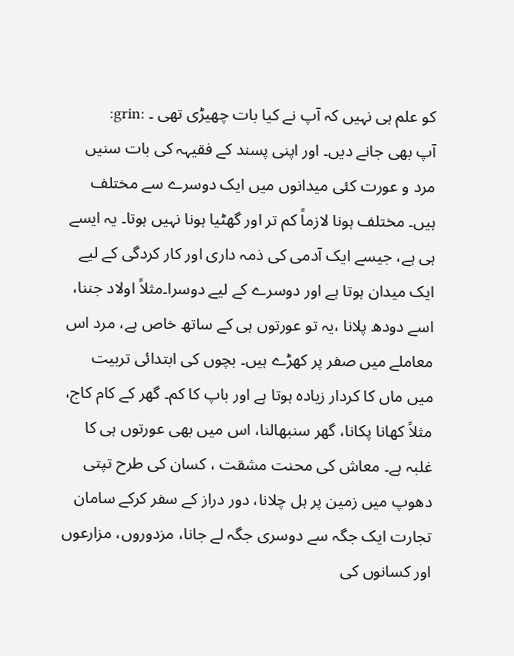کو علم ہی نہیں کہ آپ نے کیا بات چھیڑی تھی ۔ :grin:
آپ بھی جانے دیں۔ اور اپنی پسند کے فقیہہ کی بات سنیں
مرد و عورت کئی میدانوں میں ایک دوسرے سے مختلف ہیں۔ مختلف ہونا لازماً کم تر اور گھٹیا ہونا نہیں ہوتا۔ یہ ایسے ہی ہے، جیسے ایک آدمی کی ذمہ داری اور کار کردگی کے لیے ایک میدان ہوتا ہے اور دوسرے کے لیے دوسرا۔مثلاً اولاد جننا، اسے دودھ پلانا ،یہ تو عورتوں ہی کے ساتھ خاص ہے، مرد اس معاملے میں صفر پر کھڑے ہیں۔ بچوں کی ابتدائی تربیت میں ماں کا کردار زیادہ ہوتا ہے اور باپ کا کم۔ گھر کے کام کاج، مثلاً کھانا پکانا، گھر سنبھالنا، اس میں بھی عورتوں ہی کا غلبہ ہے۔ معاش کی محنت مشقت ، کسان کی طرح تپتی دھوپ میں زمین پر ہل چلانا، دور دراز کے سفر کرکے سامان تجارت ایک جگہ سے دوسری جگہ لے جانا، مزدوروں، مزارعوں اور کسانوں کی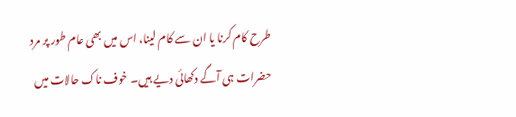طرح کام کرنا یا ان سے کام لینا، اس میں بھی عام طور پر مرد حضرات ہی آگے دکھائی دیے ہیں۔ خوف ناک حالات میں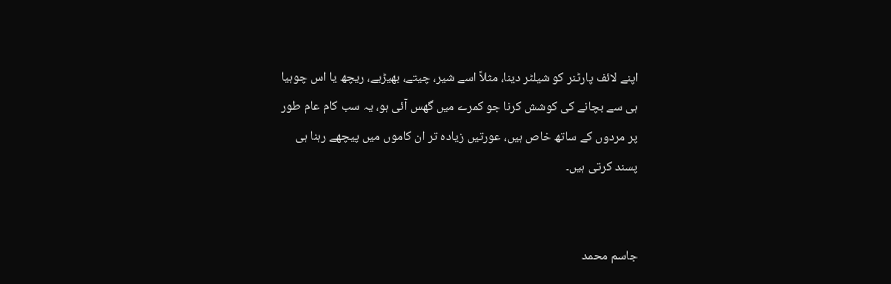اپنے لائف پارٹنر کو شیلٹر دینا، مثلاً اسے شیر، چیتے، بھیڑیے، ریچھ یا اس چوہیا ہی سے بچانے کی کوشش کرنا جو کمرے میں گھس آئی ہو، یہ سب کام عام طور پر مردوں کے ساتھ خاص ہیں، عورتیں زیادہ تر ان کاموں میں پیچھے رہنا ہی پسند کرتی ہیں۔


جاسم محمد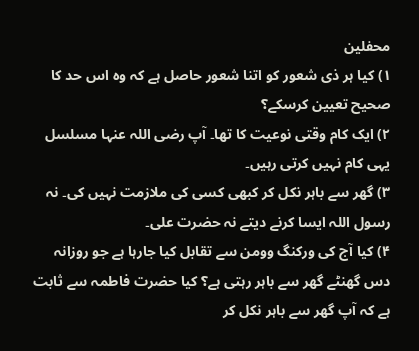محفلین
۱) کیا ہر ذی شعور کو اتنا شعور حاصل ہے کہ وہ اس حد کا صحیح تعیین کرسکے؟
۲) ایک کام وقتی نوعیت کا تھا۔ آپ رضی اللہ عنہا مسلسل یہی کام نہیں کرتی رہیں۔
۳) گھر سے باہر نکل کر کبھی کسی کی ملازمت نہیں کی۔ نہ رسول اللہ ایسا کرنے دیتے نہ حضرت علی۔
۴) کیا آج کی ورکنگ وومن سے تقابل کیا جارہا ہے جو روزانہ دس گھنٹے گھر سے باہر رہتی ہے؟ کیا حضرت فاطمہ سے ثابت ہے کہ آپ گھر سے باہر نکل کر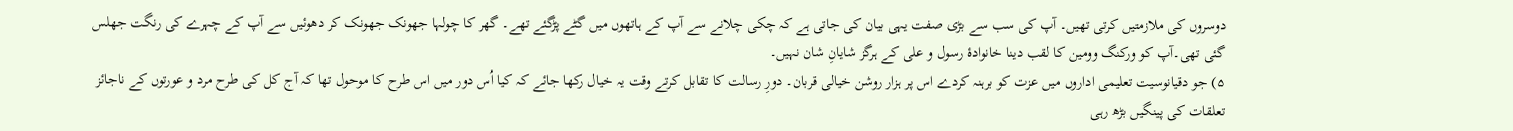دوسروں کی ملازمتیں کرتی تھیں۔ آپ کی سب سے بڑی صفت یہی بیان کی جاتی ہے کہ چکی چلانے سے آپ کے ہاتھوں میں گٹے پڑگئے تھے۔ گھر کا چولہا جھونک جھونک کر دھوئیں سے آپ کے چہرے کی رنگت جھلس گئی تھی۔آپ کو ورکنگ وومین کا لقب دینا خانوادۂ رسول و علی کے ہرگز شایانِ شان نہیں۔
۵) جو دقیانوسیت تعلیمی اداروں میں عزت کو برہنہ کردے اس پر ہزار روشن خیالی قربان۔ دورِ رسالت کا تقابل کرتے وقت یہ خیال رکھا جائے کہ کیا اُس دور میں اس طرح کا موحول تھا کہ آج کل کی طرح مرد و عورتوں کے ناجائز تعلقات کی پینگیں بڑھ رہی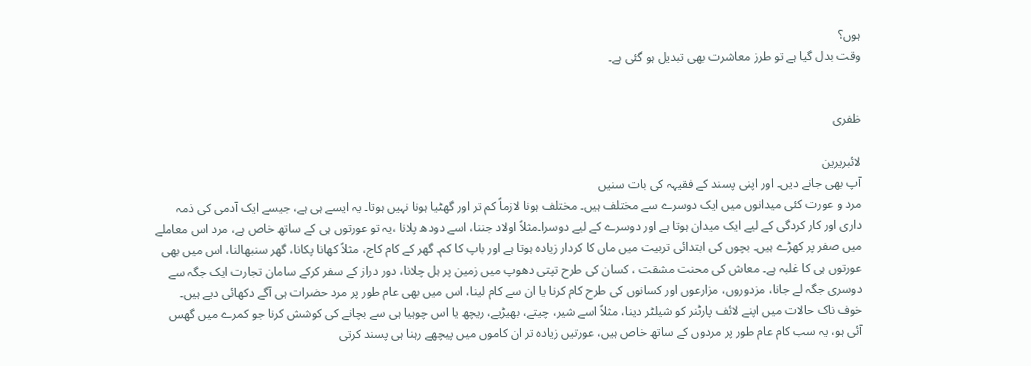ہوں؟
وقت بدل گیا ہے تو طرز معاشرت بھی تبدیل ہو گئی ہے۔


ظفری

لائبریرین
آپ بھی جانے دیں۔ اور اپنی پسند کے فقیہہ کی بات سنیں
مرد و عورت کئی میدانوں میں ایک دوسرے سے مختلف ہیں۔ مختلف ہونا لازماً کم تر اور گھٹیا ہونا نہیں ہوتا۔ یہ ایسے ہی ہے، جیسے ایک آدمی کی ذمہ داری اور کار کردگی کے لیے ایک میدان ہوتا ہے اور دوسرے کے لیے دوسرا۔مثلاً اولاد جننا، اسے دودھ پلانا ،یہ تو عورتوں ہی کے ساتھ خاص ہے، مرد اس معاملے میں صفر پر کھڑے ہیں۔ بچوں کی ابتدائی تربیت میں ماں کا کردار زیادہ ہوتا ہے اور باپ کا کم۔ گھر کے کام کاج، مثلاً کھانا پکانا، گھر سنبھالنا، اس میں بھی عورتوں ہی کا غلبہ ہے۔ معاش کی محنت مشقت ، کسان کی طرح تپتی دھوپ میں زمین پر ہل چلانا، دور دراز کے سفر کرکے سامان تجارت ایک جگہ سے دوسری جگہ لے جانا، مزدوروں، مزارعوں اور کسانوں کی طرح کام کرنا یا ان سے کام لینا، اس میں بھی عام طور پر مرد حضرات ہی آگے دکھائی دیے ہیں۔ خوف ناک حالات میں اپنے لائف پارٹنر کو شیلٹر دینا، مثلاً اسے شیر، چیتے، بھیڑیے، ریچھ یا اس چوہیا ہی سے بچانے کی کوشش کرنا جو کمرے میں گھس آئی ہو، یہ سب کام عام طور پر مردوں کے ساتھ خاص ہیں، عورتیں زیادہ تر ان کاموں میں پیچھے رہنا ہی پسند کرتی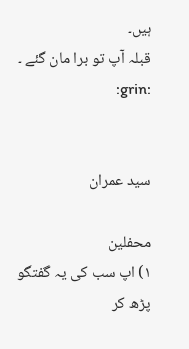ہیں۔
قبلہ آپ تو برا مان گئے ۔ :grin:


سید عمران

محفلین
۱) اپ سب کی یہ گفتگو پڑھ کر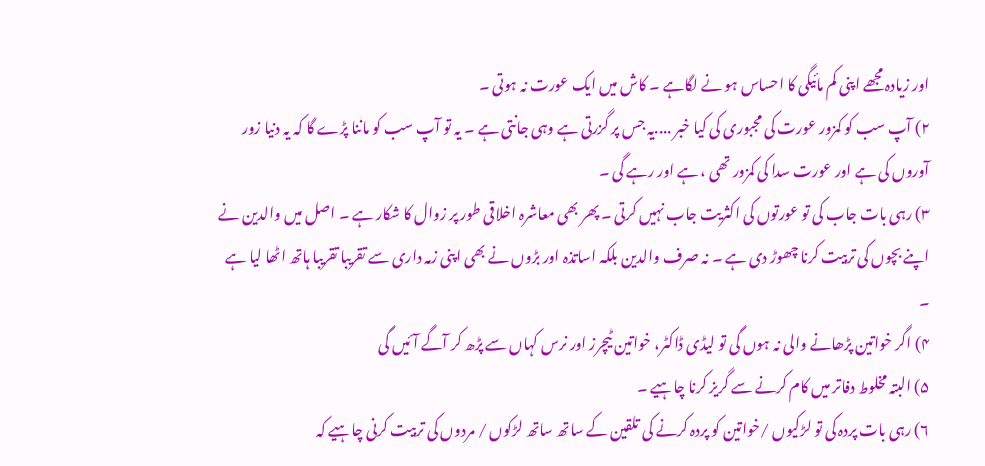اور زیادہ مجھے اپنی کم مائیگی کا احساس ہو نے لگاہے ۔ کاش میں ایک عورت نہ ہوتی ۔
۲) آپ سب کو کمزور عورت کی مجبوری کی کیا خبر ....یہ جس پر گزرتی ہے وہی جانتی ہے ۔ یہ تو آپ سب کو ماننا پڑے گا کہ یہ دنیا زور آوروں کی ہے اور عورت سدا کی کمزور تھی ، ہے اور رہے گی ۔
۳) رہی بات جاب کی تو عورتوں کی اکثریت جاب نہیں کرتی ۔ پھر بھی معاشرہ اخلاقی طور پر زوال کا شکار ہے ۔ اصل میں والدین نے اپنے بچوں کی تربیت کرنا چھوڑ دی ہے ۔ نہ صرف والدین بلکہ اساتذہ اور بڑوں نے بھی اپنی زمہ داری سے تقریبا تقریبا ہاتھ اٹھا لیا ہے ۔
۴) اگر خواتین پڑھانے والی نہ ہوں گی تو لیڈی ڈاکٹر، خواتین ٹیچرز اور نرس کہاں سے پڑھ کر آگے آئیں گی
۵) البتہ مخلوط دفاتر میں کام کرنے سے گریز کرنا چاہیے ۔
۶) رہی بات پردہ کی تو لڑکیوں /خواتین کو پردہ کرنے کی تلقین کے ساتھ ساتھ لڑکوں / مردوں کی تربیت کرنی چاہیے کہ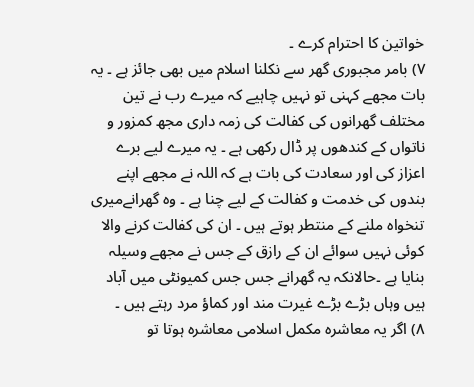خواتین کا احترام کرے ۔
۷) بامر مجبوری گھر سے نکلنا اسلام میں بھی جائز ہے ۔ یہ بات مجھے کہنی تو نہیں چاہیے کہ میرے رب نے تین مختلف گھرانوں کی کفالت کی زمہ داری مجھ کمزور و ناتواں کے کندھوں پر ڈال رکھی ہے ۔ یہ میرے لیے برے اعزاز کی اور سعادت کی بات ہے کہ اللہ نے مجھے اپنے بندوں کی خدمت و کفالت کے لیے چنا ہے ۔ وہ گھرانےمیری تنخواہ ملنے کے منتطر ہوتے ہیں ۔ ان کی کفالت کرنے والا کوئی نہیں سوائے ان کے رازق کے جس نے مجھے وسیلہ بنایا ہے ۔حالانکہ یہ گھرانے جس جس کمیونٹی میں آباد ہیں وہاں بڑے بڑے غیرت مند اور کماؤ مرد رہتے ہیں ۔
۸) اگر یہ معاشرہ مکمل اسلامی معاشرہ ہوتا تو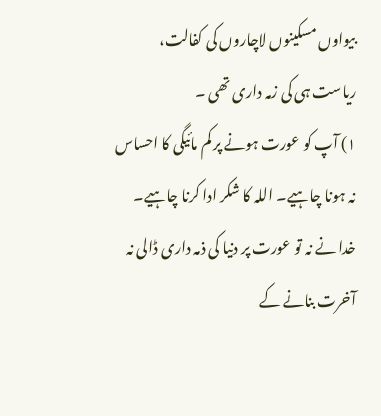بیواوں مسکینوں لاچاروں کی کفالت، ریاست ہی کی زمہ داری تھی ۔
۱) آپ کو عورت ہونے پر کم مائیگی کا احساس نہ ہونا چاہیے۔ اللہ کا شکر ادا کرنا چاہیے۔ خدا نے نہ تو عورت پر دنیا کی ذمہ داری ڈالی نہ آخرت بنانے کے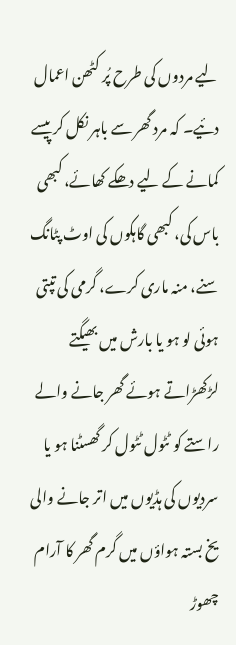لیے مردوں کی طرح پُر کٹھن اعمال دئیے۔ کہ مرد گھر سے باہر نکل کر پیسے کمانے کے لیے دھکے کھائے، کبھی باس کی، کبھی گاہکوں کی اوٹ پٹانگ سنے، منہ ماری کرے، گرمی کی تپتی ہوئی لو ہو یا بارش میں بھیگتے لڑکھڑاتے ہوئے گھر جانے والے راستے کو ٹٹول ٹٹول کر گھسٹنا ہو یا سردیوں کی ہڈیوں میں اتر جانے والی یخ بستہ ہواؤں میں گرم گھر کا آرام چھوڑ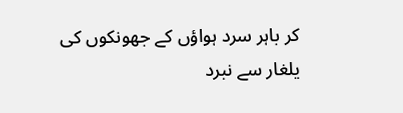کر باہر سرد ہواؤں کے جھونکوں کی یلغار سے نبرد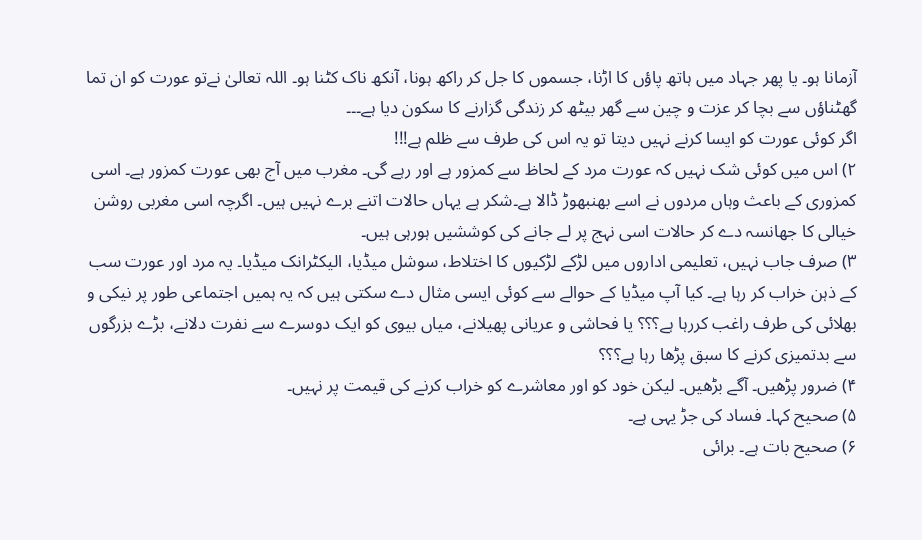آزمانا ہو۔ یا پھر جہاد میں ہاتھ پاؤں کا اڑنا، جسموں کا جل کر راکھ ہونا، آنکھ ناک کٹنا ہو۔ اللہ تعالیٰ نےتو عورت کو ان تما گھٹناؤں سے بچا کر عزت و چین سے گھر بیٹھ کر زندگی گزارنے کا سکون دیا ہے۔۔۔
اگر کوئی عورت کو ایسا کرنے نہیں دیتا تو یہ اس کی طرف سے ظلم ہے!!!
۲) اس میں کوئی شک نہیں کہ عورت مرد کے لحاظ سے کمزور ہے اور رہے گی۔ مغرب میں آج بھی عورت کمزور ہے۔ اسی کمزوری کے باعث وہاں مردوں نے اسے بھنبھوڑ ڈالا ہے۔شکر ہے یہاں حالات اتنے برے نہیں ہیں۔ اگرچہ اسی مغربی روشن خیالی کا جھانسہ دے کر حالات اسی نہج پر لے جانے کی کوششیں ہورہی ہیں۔
۳) صرف جاب نہیں، تعلیمی اداروں میں لڑکے لڑکیوں کا اختلاط، سوشل میڈیا، الیکٹرانک میڈیا۔ یہ مرد اور عورت سب کے ذہن خراب کر رہا ہے۔ کیا آپ میڈیا کے حوالے سے کوئی ایسی مثال دے سکتی ہیں کہ یہ ہمیں اجتماعی طور پر نیکی و بھلائی کی طرف راغب کررہا ہے؟؟؟ یا فحاشی و عریانی پھیلانے، میاں بیوی کو ایک دوسرے سے نفرت دلانے، بڑے بزرگوں سے بدتمیزی کرنے کا سبق پڑھا رہا ہے؟؟؟
۴) ضرور پڑھیں۔ آگے بڑھیں۔ لیکن خود کو اور معاشرے کو خراب کرنے کی قیمت پر نہیں۔
۵) صحیح کہا۔ فساد کی جڑ یہی ہے۔
۶) صحیح بات ہے۔ برائی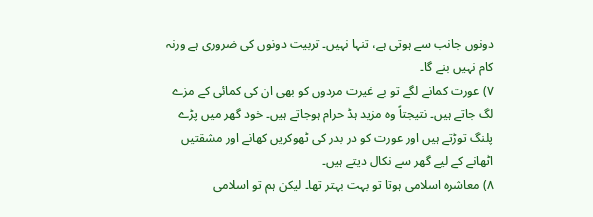دونوں جانب سے ہوتی ہے، تنہا نہیں۔ تربیت دونوں کی ضروری ہے ورنہ کام نہیں بنے گا۔
۷) عورت کمانے لگے تو بے غیرت مردوں کو بھی ان کی کمائی کے مزے لگ جاتے ہیں۔ نتیجتاً وہ مزید ہڈ حرام ہوجاتے ہیں۔ خود گھر میں پڑے پلنگ توڑتے ہیں اور عورت کو در بدر کی ٹھوکریں کھانے اور مشقتیں اٹھانے کے لیے گھر سے نکال دیتے ہیں۔
۸) معاشرہ اسلامی ہوتا تو بہت بہتر تھا۔ لیکن ہم تو اسلامی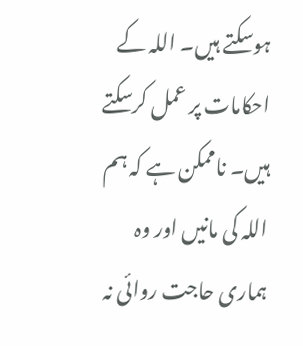ہوسکتے ہیں۔ اللہ کے احکامات پر عمل کرسکتے ہیں۔ ناممکن ہے کہ ہم اللہ کی مانیں اور وہ ہماری حاجت روائی نہ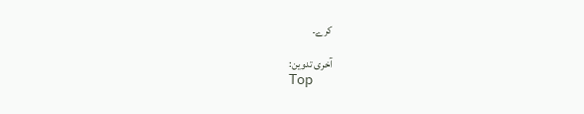کرے۔

آخری تدوین:
Top